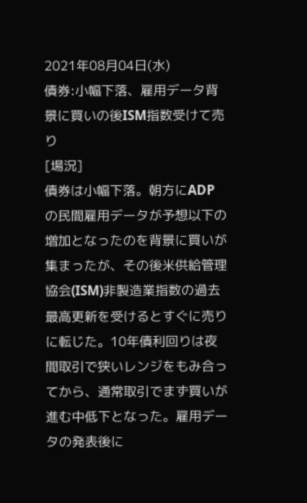2021年08月04日(水)
債券:小幅下落、雇用データ背景に買いの後ISM指数受けて売り
[場況]
債券は小幅下落。朝方にADPの民間雇用データが予想以下の増加となったのを背景に買いが集まったが、その後米供給管理協会(ISM)非製造業指数の過去最高更新を受けるとすぐに売りに転じた。10年債利回りは夜間取引で狭いレンジをもみ合ってから、通常取引でまず買いが進む中低下となった。雇用データの発表後に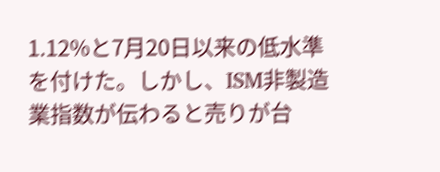1.12%と7月20日以来の低水準を付けた。しかし、ISM非製造業指数が伝わると売りが台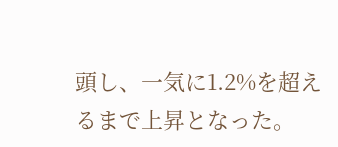頭し、一気に1.2%を超えるまで上昇となった。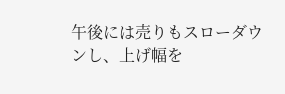午後には売りもスローダウンし、上げ幅を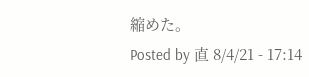縮めた。
Posted by 直 8/4/21 - 17:14